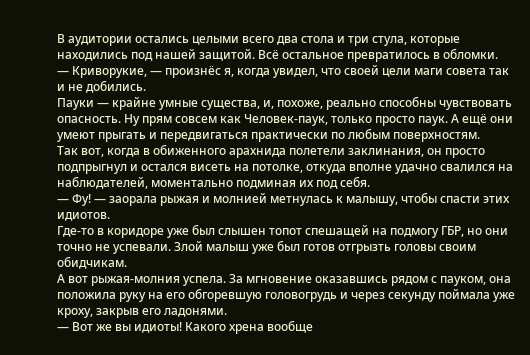В аудитории остались целыми всего два стола и три стула, которые находились под нашей защитой. Всё остальное превратилось в обломки.
— Криворукие, — произнёс я, когда увидел, что своей цели маги совета так и не добились.
Пауки — крайне умные существа, и, похоже, реально способны чувствовать опасность. Ну прям совсем как Человек‑паук, только просто паук. А ещё они умеют прыгать и передвигаться практически по любым поверхностям.
Так вот, когда в обиженного арахнида полетели заклинания, он просто подпрыгнул и остался висеть на потолке, откуда вполне удачно свалился на наблюдателей, моментально подминая их под себя.
— Фу! — заорала рыжая и молнией метнулась к малышу, чтобы спасти этих идиотов.
Где‑то в коридоре уже был слышен топот спешащей на подмогу ГБР, но они точно не успевали. Злой малыш уже был готов отгрызть головы своим обидчикам.
А вот рыжая‑молния успела. За мгновение оказавшись рядом с пауком, она положила руку на его обгоревшую головогрудь и через секунду поймала уже кроху, закрыв его ладонями.
— Вот же вы идиоты! Какого хрена вообще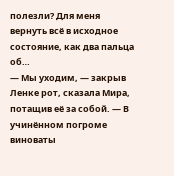полезли? Для меня вернуть всё в исходное состояние, как два пальца об…
— Мы уходим, — закрыв Ленке рот, сказала Мира, потащив её за собой. — В учинённом погроме виноваты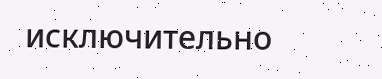исключительно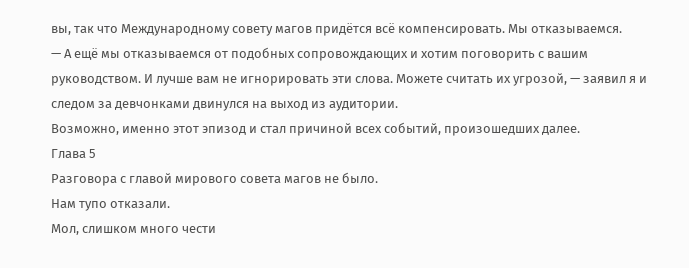вы, так что Международному совету магов придётся всё компенсировать. Мы отказываемся.
— А ещё мы отказываемся от подобных сопровождающих и хотим поговорить с вашим руководством. И лучше вам не игнорировать эти слова. Можете считать их угрозой, — заявил я и следом за девчонками двинулся на выход из аудитории.
Возможно, именно этот эпизод и стал причиной всех событий, произошедших далее.
Глава 5
Разговора с главой мирового совета магов не было.
Нам тупо отказали.
Мол, слишком много чести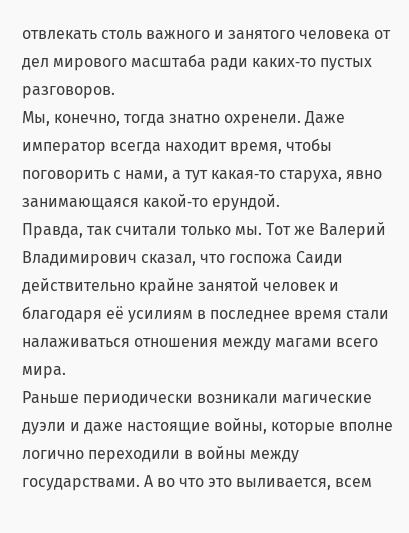отвлекать столь важного и занятого человека от дел мирового масштаба ради каких‑то пустых разговоров.
Мы, конечно, тогда знатно охренели. Даже император всегда находит время, чтобы поговорить с нами, а тут какая‑то старуха, явно занимающаяся какой‑то ерундой.
Правда, так считали только мы. Тот же Валерий Владимирович сказал, что госпожа Саиди действительно крайне занятой человек и благодаря её усилиям в последнее время стали налаживаться отношения между магами всего мира.
Раньше периодически возникали магические дуэли и даже настоящие войны, которые вполне логично переходили в войны между государствами. А во что это выливается, всем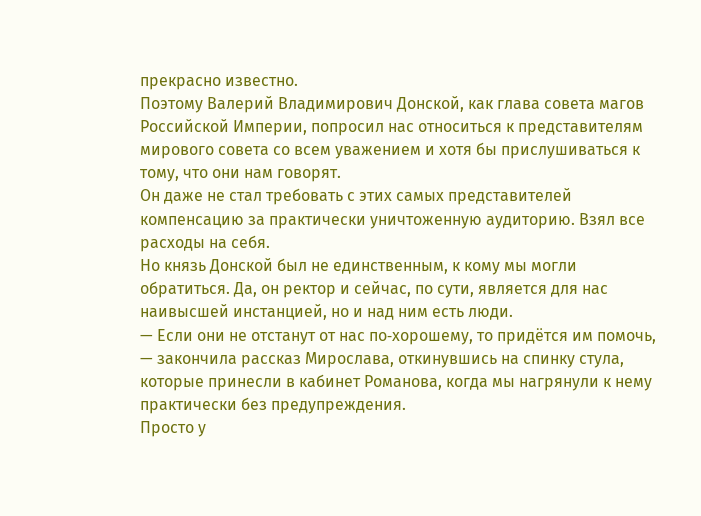прекрасно известно.
Поэтому Валерий Владимирович Донской, как глава совета магов Российской Империи, попросил нас относиться к представителям мирового совета со всем уважением и хотя бы прислушиваться к тому, что они нам говорят.
Он даже не стал требовать с этих самых представителей компенсацию за практически уничтоженную аудиторию. Взял все расходы на себя.
Но князь Донской был не единственным, к кому мы могли обратиться. Да, он ректор и сейчас, по сути, является для нас наивысшей инстанцией, но и над ним есть люди.
— Если они не отстанут от нас по‑хорошему, то придётся им помочь, — закончила рассказ Мирослава, откинувшись на спинку стула, которые принесли в кабинет Романова, когда мы нагрянули к нему практически без предупреждения.
Просто у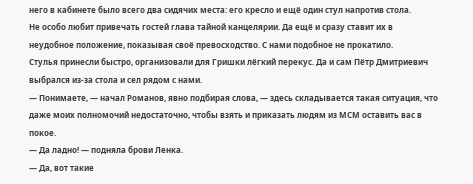него в кабинете было всего два сидячих места: его кресло и ещё один стул напротив стола.
Не особо любит привечать гостей глава тайной канцелярии. Да ещё и сразу ставит их в неудобное положение, показывая своё превосходство. С нами подобное не прокатило.
Стулья принесли быстро, организовали для Гришки лёгкий перекус. Да и сам Пётр Дмитриевич выбрался из‑за стола и сел рядом с нами.
— Понимаете, — начал Романов, явно подбирая слова, — здесь складывается такая ситуация, что даже моих полномочий недостаточно, чтобы взять и приказать людям из МСМ оставить вас в покое.
— Да ладно! — подняла брови Ленка.
— Да, вот такие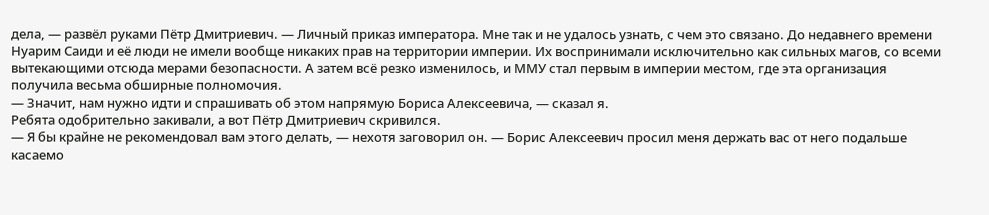дела, — развёл руками Пётр Дмитриевич. — Личный приказ императора. Мне так и не удалось узнать, с чем это связано. До недавнего времени Нуарим Саиди и её люди не имели вообще никаких прав на территории империи. Их воспринимали исключительно как сильных магов, со всеми вытекающими отсюда мерами безопасности. А затем всё резко изменилось, и ММУ стал первым в империи местом, где эта организация получила весьма обширные полномочия.
— Значит, нам нужно идти и спрашивать об этом напрямую Бориса Алексеевича, — сказал я.
Ребята одобрительно закивали, а вот Пётр Дмитриевич скривился.
— Я бы крайне не рекомендовал вам этого делать, — нехотя заговорил он. — Борис Алексеевич просил меня держать вас от него подальше касаемо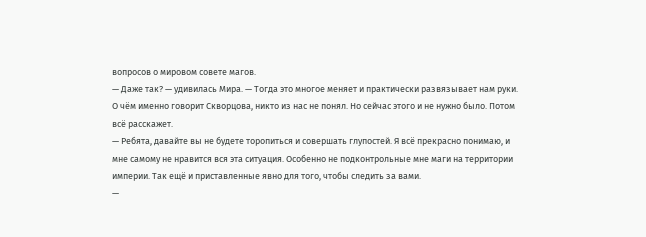вопросов о мировом совете магов.
— Даже так? — удивилась Мира. — Тогда это многое меняет и практически развязывает нам руки.
О чём именно говорит Скворцова, никто из нас не понял. Но сейчас этого и не нужно было. Потом всё расскажет.
— Ребята, давайте вы не будете торопиться и совершать глупостей. Я всё прекрасно понимаю, и мне самому не нравится вся эта ситуация. Особенно не подконтрольные мне маги на территории империи. Так ещё и приставленные явно для того, чтобы следить за вами.
—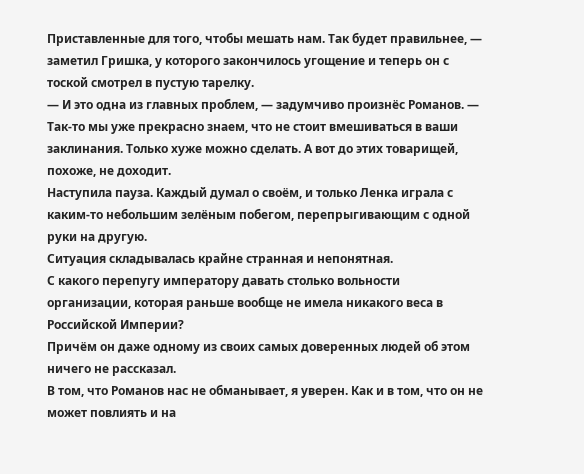Приставленные для того, чтобы мешать нам. Так будет правильнее, — заметил Гришка, у которого закончилось угощение и теперь он с тоской смотрел в пустую тарелку.
— И это одна из главных проблем, — задумчиво произнёс Романов. — Так‑то мы уже прекрасно знаем, что не стоит вмешиваться в ваши заклинания. Только хуже можно сделать. А вот до этих товарищей, похоже, не доходит.
Наступила пауза. Каждый думал о своём, и только Ленка играла с каким‑то небольшим зелёным побегом, перепрыгивающим с одной руки на другую.
Ситуация складывалась крайне странная и непонятная.
С какого перепугу императору давать столько вольности организации, которая раньше вообще не имела никакого веса в Российской Империи?
Причём он даже одному из своих самых доверенных людей об этом ничего не рассказал.
В том, что Романов нас не обманывает, я уверен. Как и в том, что он не может повлиять и на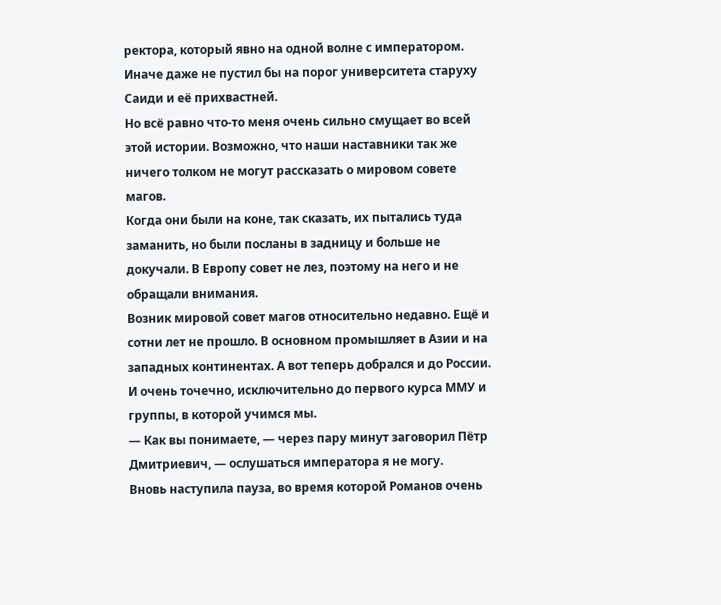ректора, который явно на одной волне с императором. Иначе даже не пустил бы на порог университета старуху Саиди и её прихвастней.
Но всё равно что‑то меня очень сильно смущает во всей этой истории. Возможно, что наши наставники так же ничего толком не могут рассказать о мировом совете магов.
Когда они были на коне, так сказать, их пытались туда заманить, но были посланы в задницу и больше не докучали. В Европу совет не лез, поэтому на него и не обращали внимания.
Возник мировой совет магов относительно недавно. Ещё и сотни лет не прошло. В основном промышляет в Азии и на западных континентах. А вот теперь добрался и до России. И очень точечно, исключительно до первого курса ММУ и группы, в которой учимся мы.
— Как вы понимаете, — через пару минут заговорил Пётр Дмитриевич, — ослушаться императора я не могу.
Вновь наступила пауза, во время которой Романов очень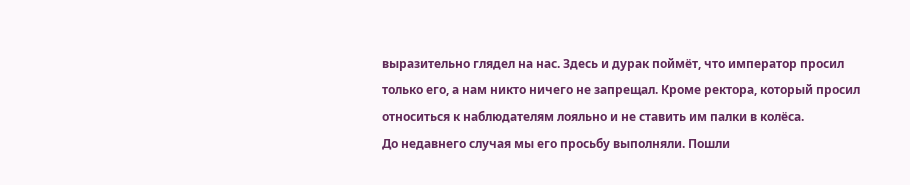выразительно глядел на нас. Здесь и дурак поймёт, что император просил только его, а нам никто ничего не запрещал. Кроме ректора, который просил относиться к наблюдателям лояльно и не ставить им палки в колёса.
До недавнего случая мы его просьбу выполняли. Пошли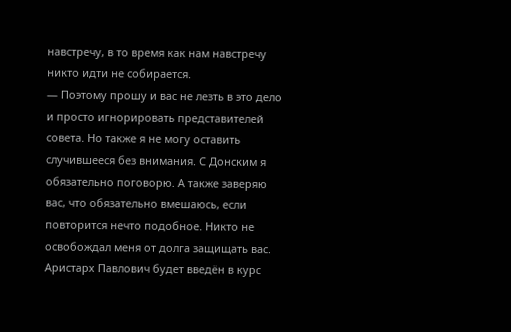навстречу, в то время как нам навстречу никто идти не собирается.
— Поэтому прошу и вас не лезть в это дело и просто игнорировать представителей совета. Но также я не могу оставить случившееся без внимания. С Донским я обязательно поговорю. А также заверяю вас, что обязательно вмешаюсь, если повторится нечто подобное. Никто не освобождал меня от долга защищать вас. Аристарх Павлович будет введён в курс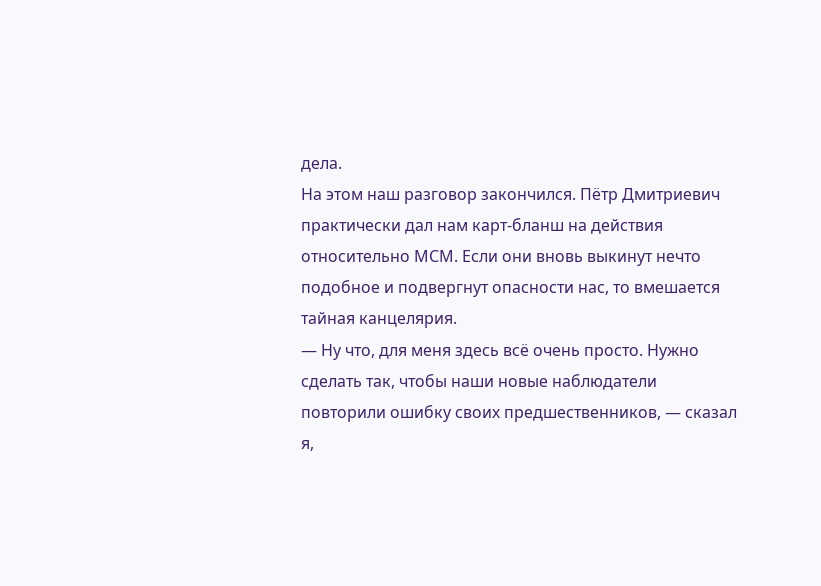дела.
На этом наш разговор закончился. Пётр Дмитриевич практически дал нам карт‑бланш на действия относительно МСМ. Если они вновь выкинут нечто подобное и подвергнут опасности нас, то вмешается тайная канцелярия.
— Ну что, для меня здесь всё очень просто. Нужно сделать так, чтобы наши новые наблюдатели повторили ошибку своих предшественников, — сказал я,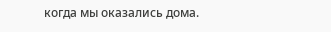когда мы оказались дома.